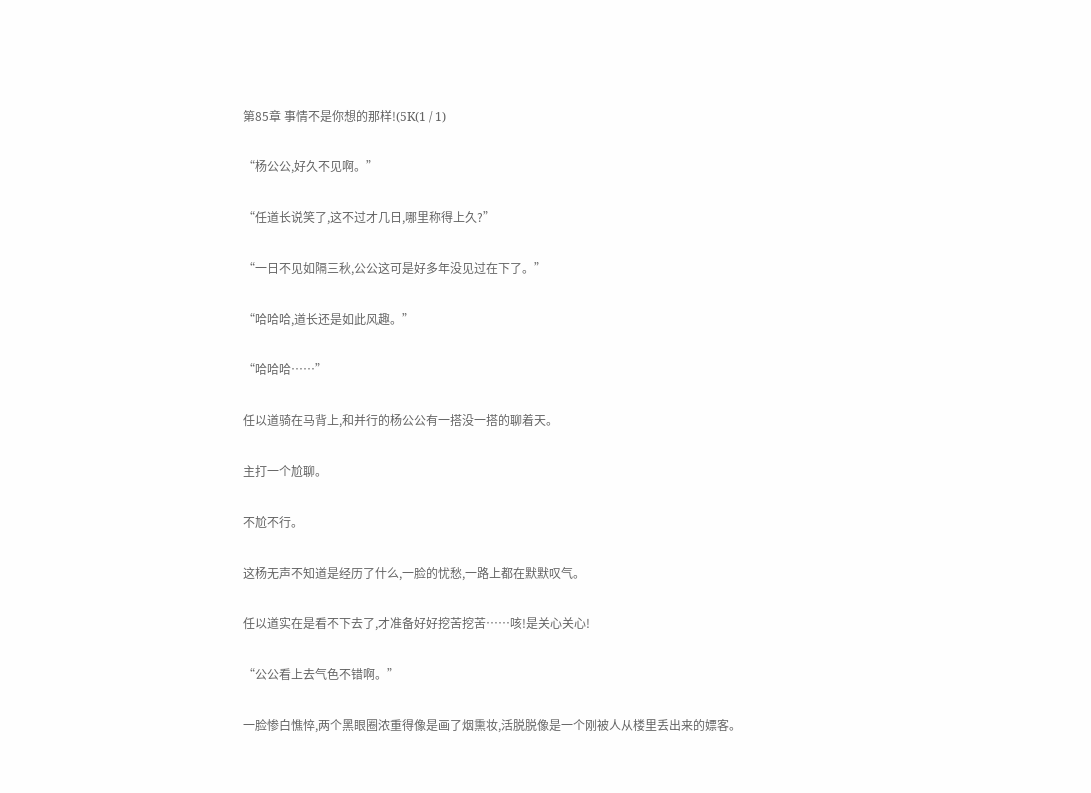第85章 事情不是你想的那样!(5K(1 / 1)

“杨公公,好久不见啊。”

“任道长说笑了,这不过才几日,哪里称得上久?”

“一日不见如隔三秋,公公这可是好多年没见过在下了。”

“哈哈哈,道长还是如此风趣。”

“哈哈哈……”

任以道骑在马背上,和并行的杨公公有一搭没一搭的聊着天。

主打一个尬聊。

不尬不行。

这杨无声不知道是经历了什么,一脸的忧愁,一路上都在默默叹气。

任以道实在是看不下去了,才准备好好挖苦挖苦……咳!是关心关心!

“公公看上去气色不错啊。”

一脸惨白憔悴,两个黑眼圈浓重得像是画了烟熏妆,活脱脱像是一个刚被人从楼里丢出来的嫖客。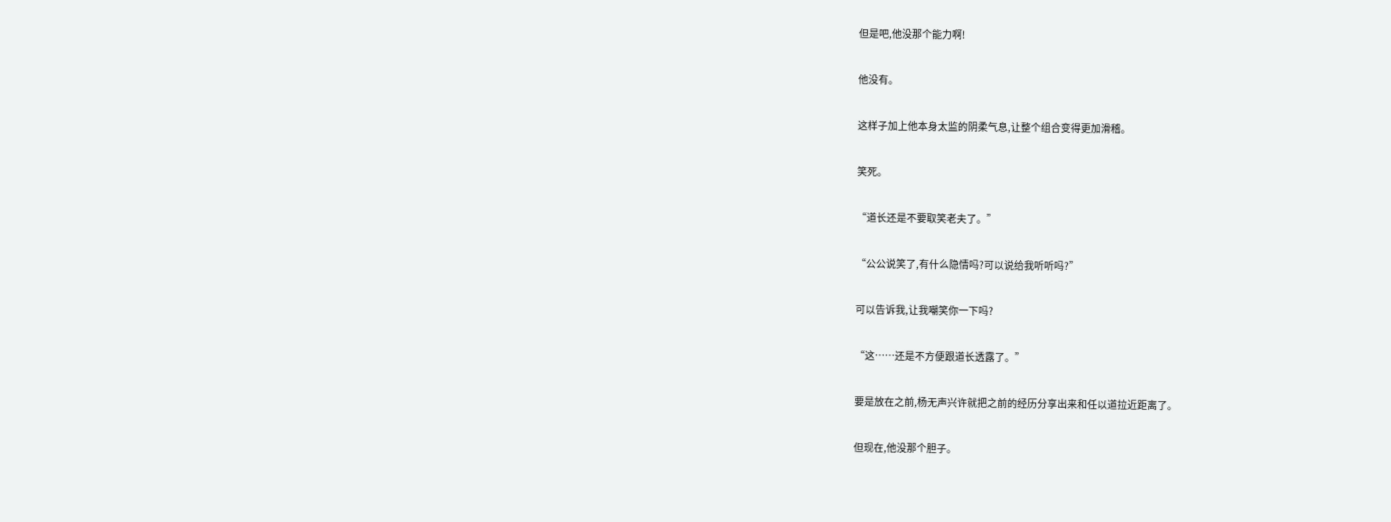但是吧,他没那个能力啊!

他没有。

这样子加上他本身太监的阴柔气息,让整个组合变得更加滑稽。

笑死。

“道长还是不要取笑老夫了。”

“公公说笑了,有什么隐情吗?可以说给我听听吗?”

可以告诉我,让我嘲笑你一下吗?

“这……还是不方便跟道长透露了。”

要是放在之前,杨无声兴许就把之前的经历分享出来和任以道拉近距离了。

但现在,他没那个胆子。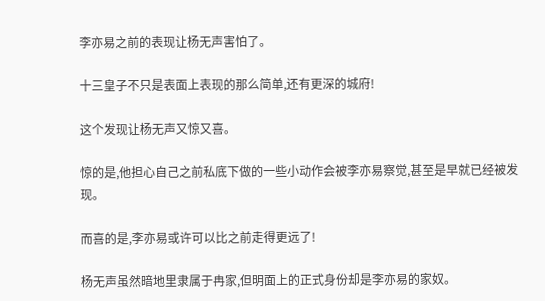李亦易之前的表现让杨无声害怕了。

十三皇子不只是表面上表现的那么简单,还有更深的城府!

这个发现让杨无声又惊又喜。

惊的是,他担心自己之前私底下做的一些小动作会被李亦易察觉,甚至是早就已经被发现。

而喜的是,李亦易或许可以比之前走得更远了!

杨无声虽然暗地里隶属于冉家,但明面上的正式身份却是李亦易的家奴。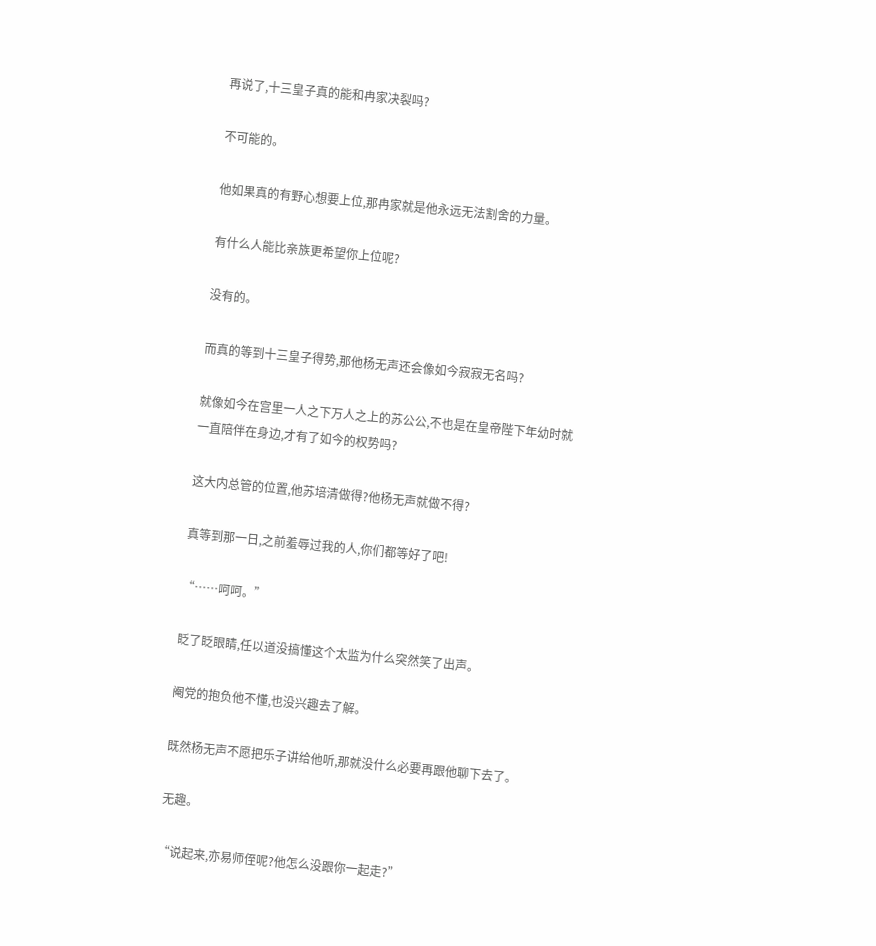再说了,十三皇子真的能和冉家决裂吗?

不可能的。

他如果真的有野心想要上位,那冉家就是他永远无法割舍的力量。

有什么人能比亲族更希望你上位呢?

没有的。

而真的等到十三皇子得势,那他杨无声还会像如今寂寂无名吗?

就像如今在宫里一人之下万人之上的苏公公,不也是在皇帝陛下年幼时就一直陪伴在身边,才有了如今的权势吗?

这大内总管的位置,他苏培清做得?他杨无声就做不得?

真等到那一日,之前羞辱过我的人,你们都等好了吧!

“……呵呵。”

眨了眨眼睛,任以道没搞懂这个太监为什么突然笑了出声。

阉党的抱负他不懂,也没兴趣去了解。

既然杨无声不愿把乐子讲给他听,那就没什么必要再跟他聊下去了。

无趣。

“说起来,亦易师侄呢?他怎么没跟你一起走?”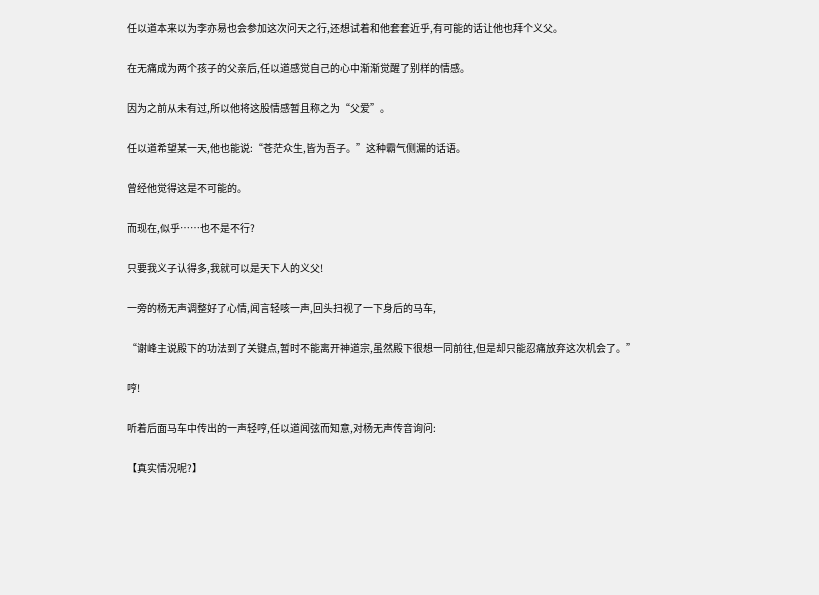任以道本来以为李亦易也会参加这次问天之行,还想试着和他套套近乎,有可能的话让他也拜个义父。

在无痛成为两个孩子的父亲后,任以道感觉自己的心中渐渐觉醒了别样的情感。

因为之前从未有过,所以他将这股情感暂且称之为“父爱”。

任以道希望某一天,他也能说:“苍茫众生,皆为吾子。”这种霸气侧漏的话语。

曾经他觉得这是不可能的。

而现在,似乎……也不是不行?

只要我义子认得多,我就可以是天下人的义父!

一旁的杨无声调整好了心情,闻言轻咳一声,回头扫视了一下身后的马车,

“谢峰主说殿下的功法到了关键点,暂时不能离开神道宗,虽然殿下很想一同前往,但是却只能忍痛放弃这次机会了。”

哼!

听着后面马车中传出的一声轻哼,任以道闻弦而知意,对杨无声传音询问:

【真实情况呢?】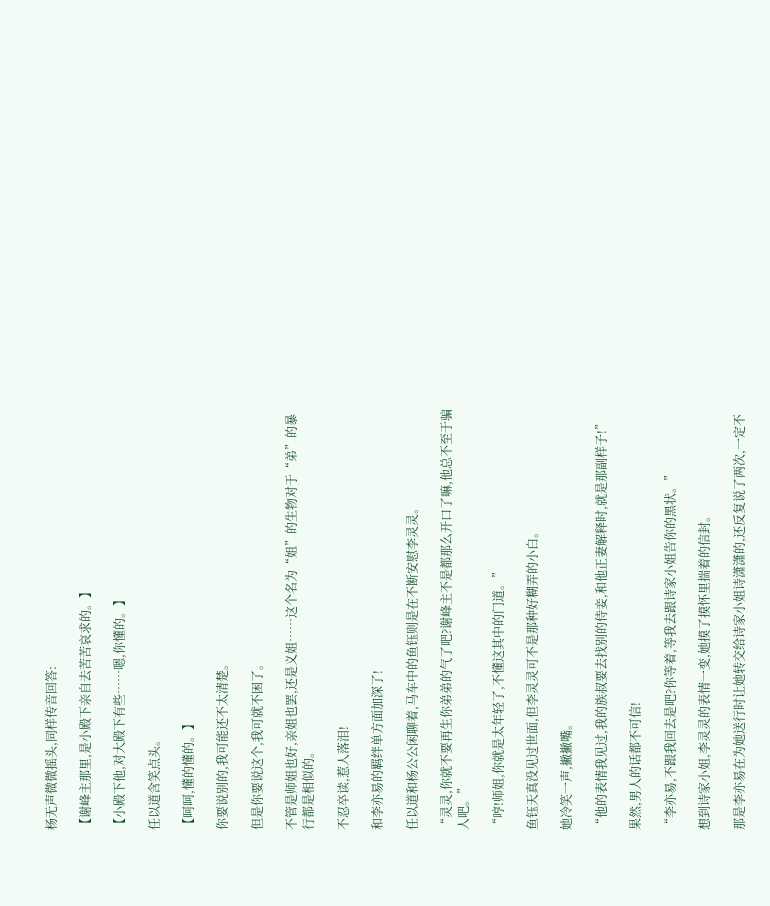杨无声微微摇头,同样传音回答:

【谢峰主那里,是小殿下亲自去苦苦哀求的。】

【小殿下他,对大殿下有些……嗯,你懂的。】

任以道含笑点头。

【呵呵,懂的懂的。】

你要说别的,我可能还不太清楚。

但是你要说这个,我可就不困了。

不管是师姐也好,亲姐也罢,还是义姐……这个名为“姐”的生物对于“弟”的暴行都是相似的。

不忍卒读,惹人落泪!

和李亦易的羁绊单方面加深了!

任以道和杨公公闲聊着,马车中的鱼钰则是在不断安慰李灵灵。

“灵灵,你就不要再生你弟弟的气了吧?谢峰主不是都那么开口了嘛,他总不至于骗人吧。”

“哼!师姐,你就是太年轻了,不懂这其中的门道。”

鱼钰天真没见过世面,但李灵灵可不是那种好糊弄的小白。

她冷笑一声,撇撇嘴。

“他的表情我见过,我的族叔要去找别的侍妾,和他正妻解释时,就是那副样子!”

果然,男人的话都不可信!

“李亦易,不跟我回去是吧?你等着,等我去跟诗家小姐告你的黑状。”

想到诗家小姐,李灵灵的表情一变,她摸了摸怀里揣着的信封。

那是李亦易在为她送行时让她转交给诗家小姐诗潇潇的,还反复说了两次,一定不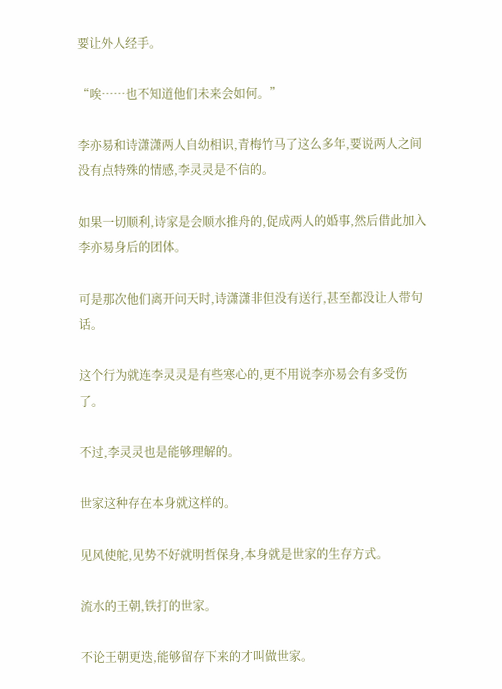要让外人经手。

“唉……也不知道他们未来会如何。”

李亦易和诗潇潇两人自幼相识,青梅竹马了这么多年,要说两人之间没有点特殊的情感,李灵灵是不信的。

如果一切顺利,诗家是会顺水推舟的,促成两人的婚事,然后借此加入李亦易身后的团体。

可是那次他们离开问天时,诗潇潇非但没有送行,甚至都没让人带句话。

这个行为就连李灵灵是有些寒心的,更不用说李亦易会有多受伤了。

不过,李灵灵也是能够理解的。

世家这种存在本身就这样的。

见风使舵,见势不好就明哲保身,本身就是世家的生存方式。

流水的王朝,铁打的世家。

不论王朝更迭,能够留存下来的才叫做世家。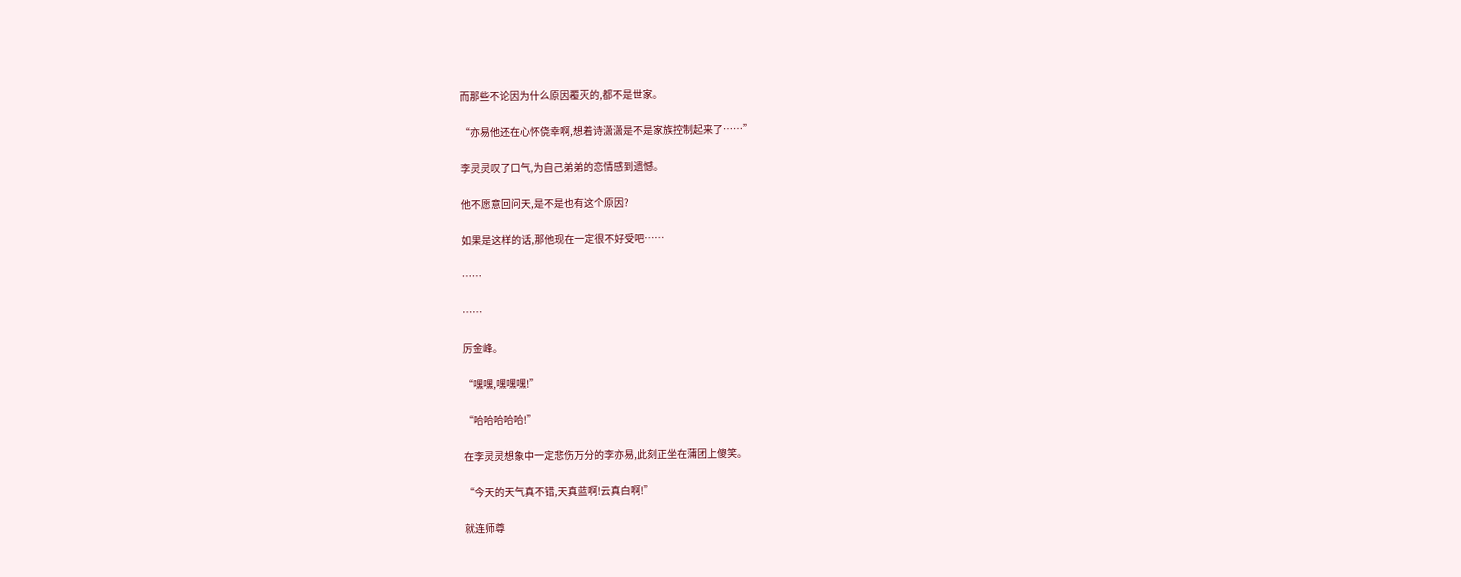而那些不论因为什么原因覆灭的,都不是世家。

“亦易他还在心怀侥幸啊,想着诗潇潇是不是家族控制起来了……”

李灵灵叹了口气,为自己弟弟的恋情感到遗憾。

他不愿意回问天,是不是也有这个原因?

如果是这样的话,那他现在一定很不好受吧……

……

……

厉金峰。

“嘿嘿,嘿嘿嘿!”

“哈哈哈哈哈!”

在李灵灵想象中一定悲伤万分的李亦易,此刻正坐在蒲团上傻笑。

“今天的天气真不错,天真蓝啊!云真白啊!”

就连师尊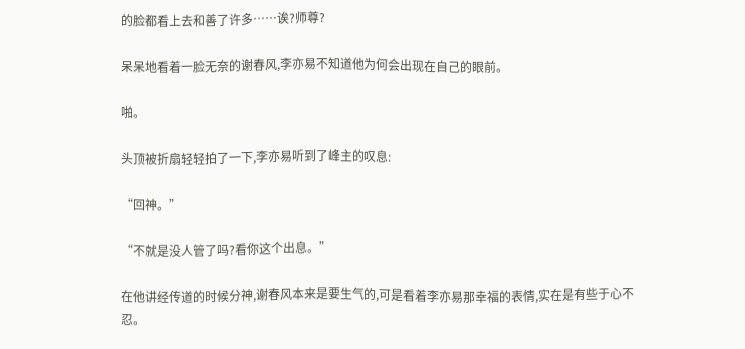的脸都看上去和善了许多……诶?师尊?

呆呆地看着一脸无奈的谢春风,李亦易不知道他为何会出现在自己的眼前。

啪。

头顶被折扇轻轻拍了一下,李亦易听到了峰主的叹息:

“回神。”

“不就是没人管了吗?看你这个出息。”

在他讲经传道的时候分神,谢春风本来是要生气的,可是看着李亦易那幸福的表情,实在是有些于心不忍。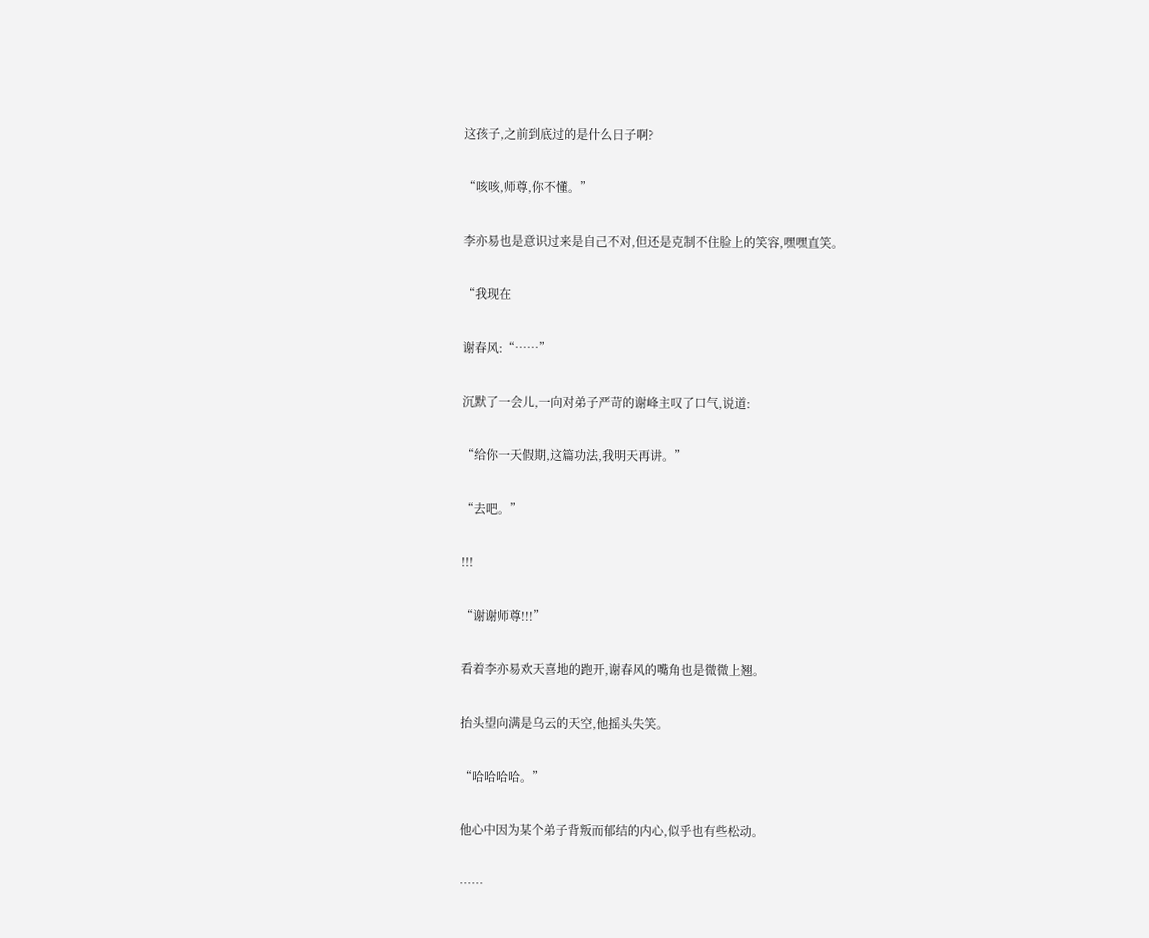这孩子,之前到底过的是什么日子啊?

“咳咳,师尊,你不懂。”

李亦易也是意识过来是自己不对,但还是克制不住脸上的笑容,嘿嘿直笑。

“我现在

谢春风:“……”

沉默了一会儿,一向对弟子严苛的谢峰主叹了口气,说道:

“给你一天假期,这篇功法,我明天再讲。”

“去吧。”

!!!

“谢谢师尊!!!”

看着李亦易欢天喜地的跑开,谢春风的嘴角也是微微上翘。

抬头望向满是乌云的天空,他摇头失笑。

“哈哈哈哈。”

他心中因为某个弟子背叛而郁结的内心,似乎也有些松动。

……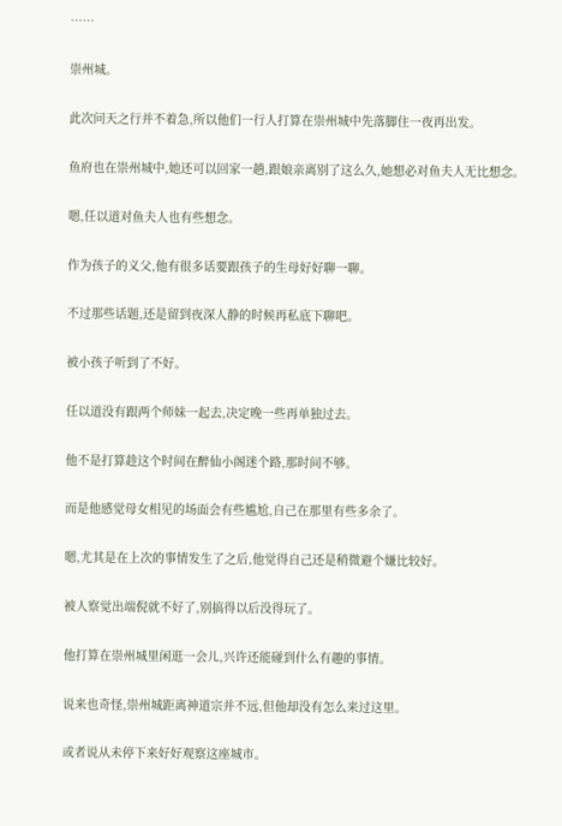……

崇州城。

此次问天之行并不着急,所以他们一行人打算在崇州城中先落脚住一夜再出发。

鱼府也在崇州城中,她还可以回家一趟,跟娘亲离别了这么久,她想必对鱼夫人无比想念。

嗯,任以道对鱼夫人也有些想念。

作为孩子的义父,他有很多话要跟孩子的生母好好聊一聊。

不过那些话题,还是留到夜深人静的时候再私底下聊吧。

被小孩子听到了不好。

任以道没有跟两个师妹一起去,决定晚一些再单独过去。

他不是打算趁这个时间在醉仙小阁迷个路,那时间不够。

而是他感觉母女相见的场面会有些尴尬,自己在那里有些多余了。

嗯,尤其是在上次的事情发生了之后,他觉得自己还是稍微避个嫌比较好。

被人察觉出端倪就不好了,别搞得以后没得玩了。

他打算在崇州城里闲逛一会儿,兴许还能碰到什么有趣的事情。

说来也奇怪,崇州城距离神道宗并不远,但他却没有怎么来过这里。

或者说从未停下来好好观察这座城市。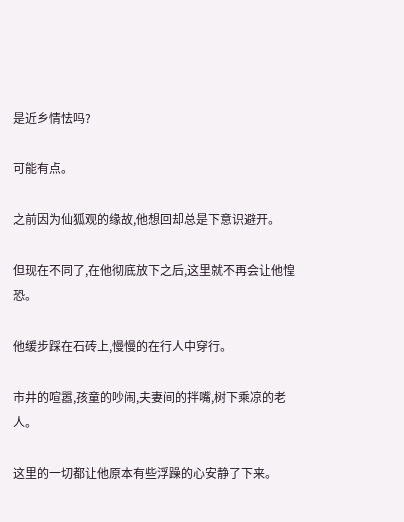是近乡情怯吗?

可能有点。

之前因为仙狐观的缘故,他想回却总是下意识避开。

但现在不同了,在他彻底放下之后,这里就不再会让他惶恐。

他缓步踩在石砖上,慢慢的在行人中穿行。

市井的喧嚣,孩童的吵闹,夫妻间的拌嘴,树下乘凉的老人。

这里的一切都让他原本有些浮躁的心安静了下来。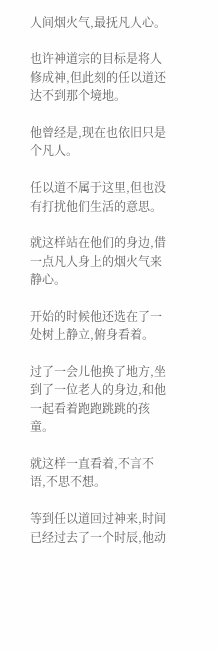人间烟火气,最抚凡人心。

也许神道宗的目标是将人修成神,但此刻的任以道还达不到那个境地。

他曾经是,现在也依旧只是个凡人。

任以道不属于这里,但也没有打扰他们生活的意思。

就这样站在他们的身边,借一点凡人身上的烟火气来静心。

开始的时候他还选在了一处树上静立,俯身看着。

过了一会儿他换了地方,坐到了一位老人的身边,和他一起看着跑跑跳跳的孩童。

就这样一直看着,不言不语,不思不想。

等到任以道回过神来,时间已经过去了一个时辰,他动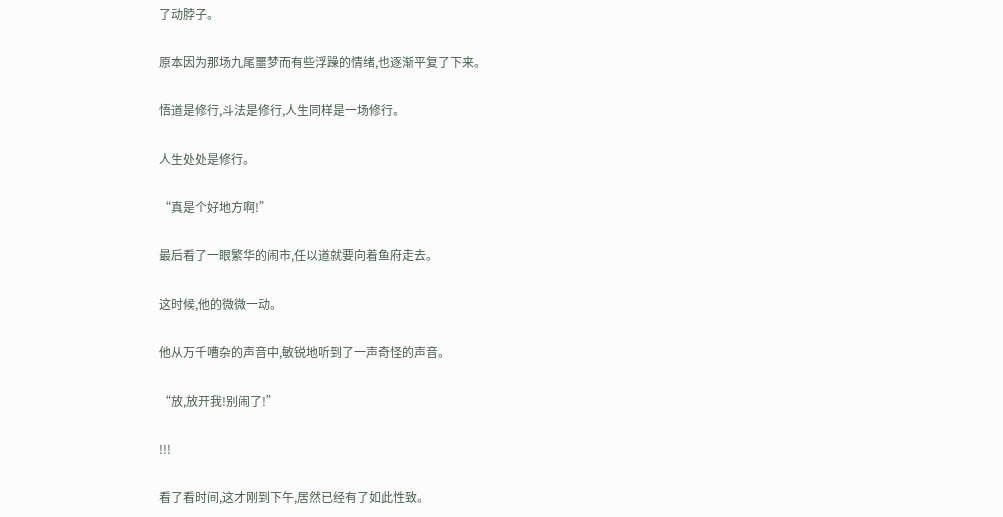了动脖子。

原本因为那场九尾噩梦而有些浮躁的情绪,也逐渐平复了下来。

悟道是修行,斗法是修行,人生同样是一场修行。

人生处处是修行。

“真是个好地方啊!”

最后看了一眼繁华的闹市,任以道就要向着鱼府走去。

这时候,他的微微一动。

他从万千嘈杂的声音中,敏锐地听到了一声奇怪的声音。

“放,放开我!别闹了!”

!!!

看了看时间,这才刚到下午,居然已经有了如此性致。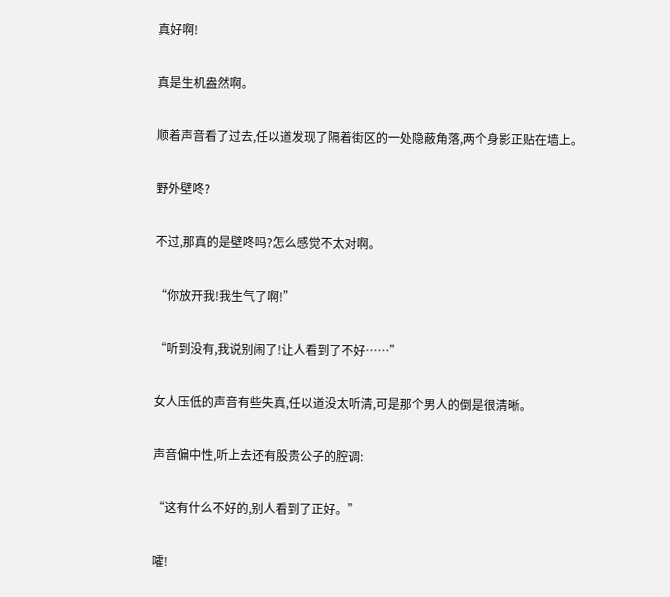真好啊!

真是生机盎然啊。

顺着声音看了过去,任以道发现了隔着街区的一处隐蔽角落,两个身影正贴在墙上。

野外壁咚?

不过,那真的是壁咚吗?怎么感觉不太对啊。

“你放开我!我生气了啊!”

“听到没有,我说别闹了!让人看到了不好……”

女人压低的声音有些失真,任以道没太听清,可是那个男人的倒是很清晰。

声音偏中性,听上去还有股贵公子的腔调:

“这有什么不好的,别人看到了正好。”

嚯!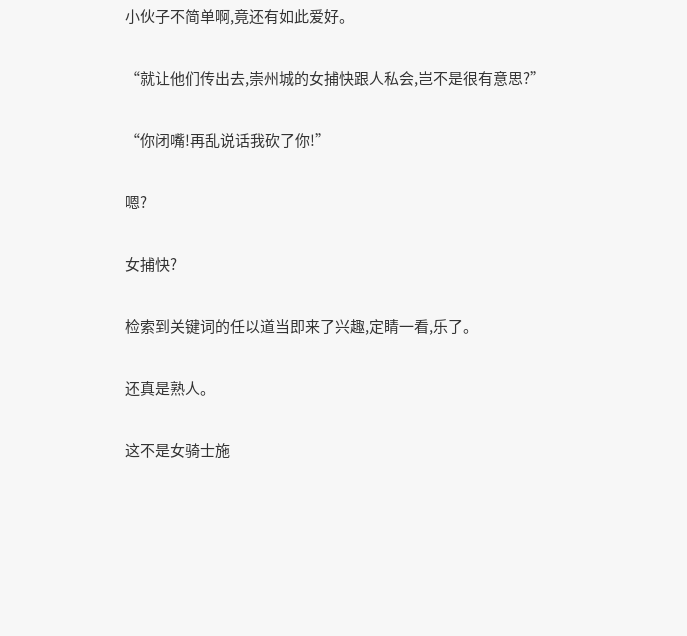小伙子不简单啊,竟还有如此爱好。

“就让他们传出去,崇州城的女捕快跟人私会,岂不是很有意思?”

“你闭嘴!再乱说话我砍了你!”

嗯?

女捕快?

检索到关键词的任以道当即来了兴趣,定睛一看,乐了。

还真是熟人。

这不是女骑士施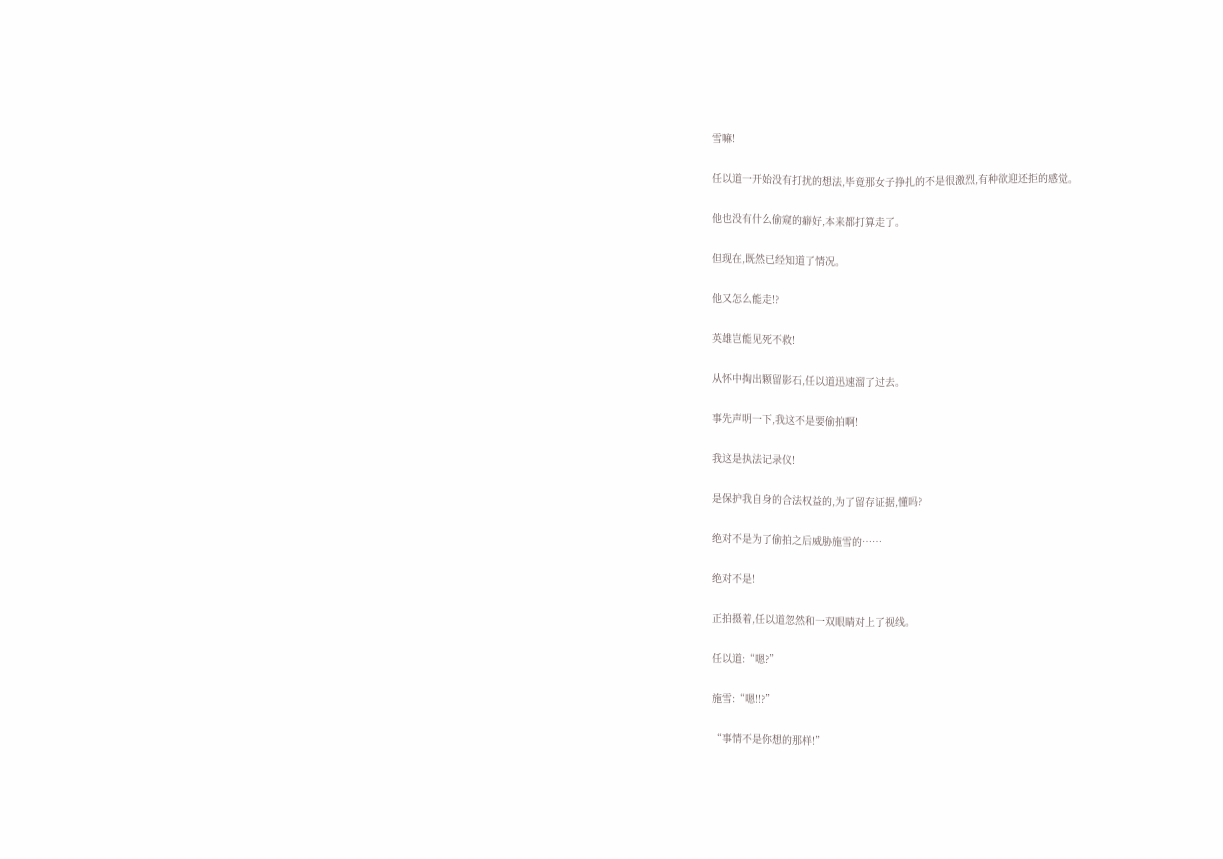雪嘛!

任以道一开始没有打扰的想法,毕竟那女子挣扎的不是很激烈,有种欲迎还拒的感觉。

他也没有什么偷窥的癖好,本来都打算走了。

但现在,既然已经知道了情况。

他又怎么能走!?

英雄岂能见死不救!

从怀中掏出颗留影石,任以道迅速溜了过去。

事先声明一下,我这不是要偷拍啊!

我这是执法记录仪!

是保护我自身的合法权益的,为了留存证据,懂吗?

绝对不是为了偷拍之后威胁施雪的……

绝对不是!

正拍摄着,任以道忽然和一双眼睛对上了视线。

任以道:“嗯?”

施雪:“嗯!!?”

“事情不是你想的那样!”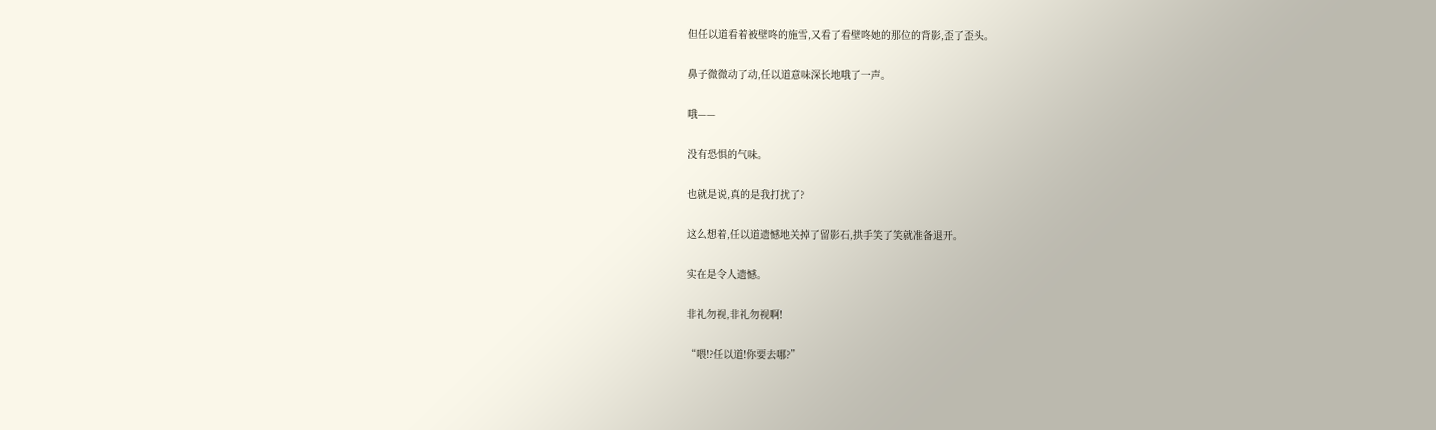但任以道看着被壁咚的施雪,又看了看壁咚她的那位的背影,歪了歪头。

鼻子微微动了动,任以道意味深长地哦了一声。

哦——

没有恐惧的气味。

也就是说,真的是我打扰了?

这么想着,任以道遗憾地关掉了留影石,拱手笑了笑就准备退开。

实在是令人遗憾。

非礼勿视,非礼勿视啊!

“喂!?任以道!你要去哪?”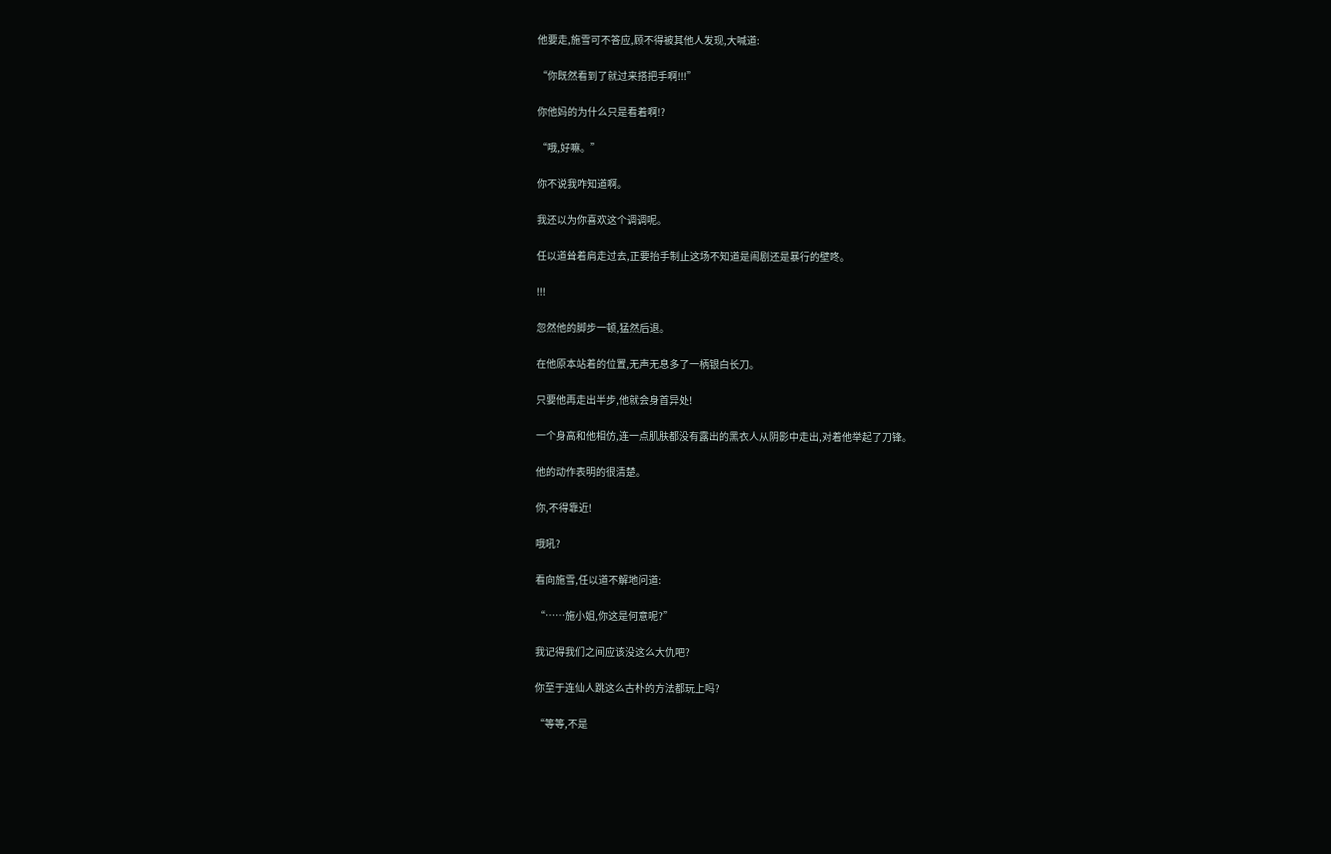他要走,施雪可不答应,顾不得被其他人发现,大喊道:

“你既然看到了就过来搭把手啊!!!”

你他妈的为什么只是看着啊!?

“哦,好嘛。”

你不说我咋知道啊。

我还以为你喜欢这个调调呢。

任以道耸着肩走过去,正要抬手制止这场不知道是闹剧还是暴行的壁咚。

!!!

忽然他的脚步一顿,猛然后退。

在他原本站着的位置,无声无息多了一柄银白长刀。

只要他再走出半步,他就会身首异处!

一个身高和他相仿,连一点肌肤都没有露出的黑衣人从阴影中走出,对着他举起了刀锋。

他的动作表明的很清楚。

你,不得靠近!

哦吼?

看向施雪,任以道不解地问道:

“……施小姐,你这是何意呢?”

我记得我们之间应该没这么大仇吧?

你至于连仙人跳这么古朴的方法都玩上吗?

“等等,不是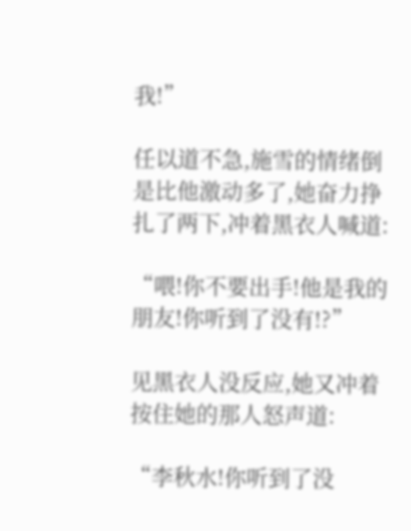我!”

任以道不急,施雪的情绪倒是比他激动多了,她奋力挣扎了两下,冲着黑衣人喊道:

“喂!你不要出手!他是我的朋友!你听到了没有!?”

见黑衣人没反应,她又冲着按住她的那人怒声道:

“李秋水!你听到了没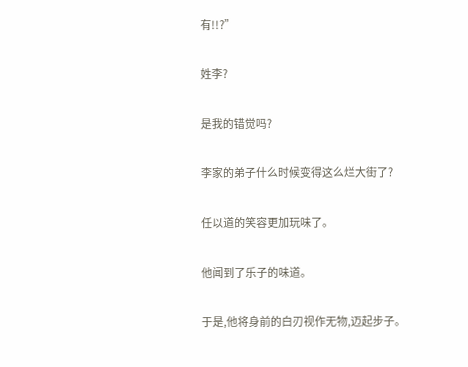有!!?”

姓李?

是我的错觉吗?

李家的弟子什么时候变得这么烂大街了?

任以道的笑容更加玩味了。

他闻到了乐子的味道。

于是,他将身前的白刃视作无物,迈起步子。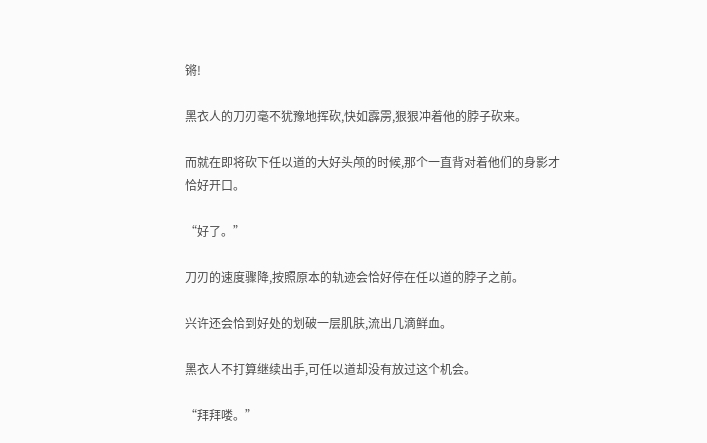锵!

黑衣人的刀刃毫不犹豫地挥砍,快如霹雳,狠狠冲着他的脖子砍来。

而就在即将砍下任以道的大好头颅的时候,那个一直背对着他们的身影才恰好开口。

“好了。”

刀刃的速度骤降,按照原本的轨迹会恰好停在任以道的脖子之前。

兴许还会恰到好处的划破一层肌肤,流出几滴鲜血。

黑衣人不打算继续出手,可任以道却没有放过这个机会。

“拜拜喽。”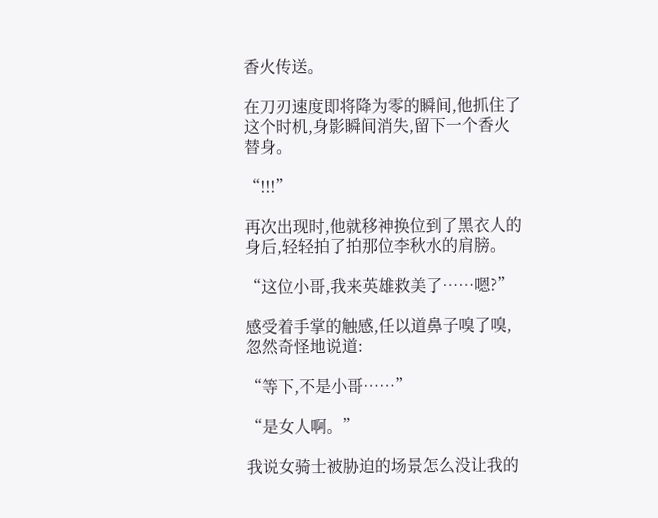香火传送。

在刀刃速度即将降为零的瞬间,他抓住了这个时机,身影瞬间消失,留下一个香火替身。

“!!!”

再次出现时,他就移神换位到了黑衣人的身后,轻轻拍了拍那位李秋水的肩膀。

“这位小哥,我来英雄救美了……嗯?”

感受着手掌的触感,任以道鼻子嗅了嗅,忽然奇怪地说道:

“等下,不是小哥……”

“是女人啊。”

我说女骑士被胁迫的场景怎么没让我的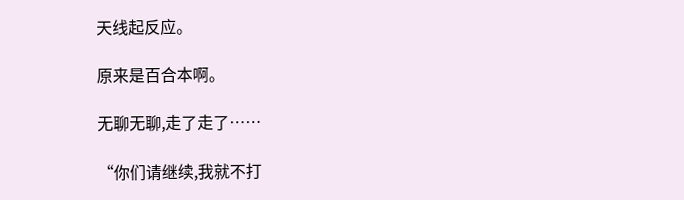天线起反应。

原来是百合本啊。

无聊无聊,走了走了……

“你们请继续,我就不打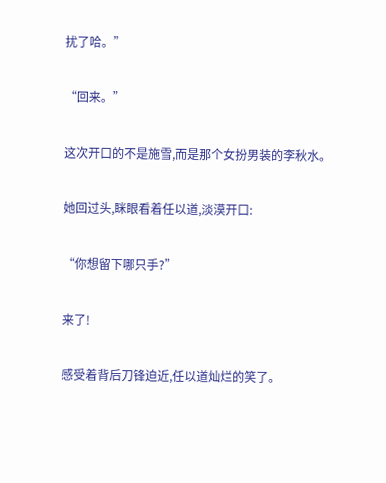扰了哈。”

“回来。”

这次开口的不是施雪,而是那个女扮男装的李秋水。

她回过头,眯眼看着任以道,淡漠开口:

“你想留下哪只手?”

来了!

感受着背后刀锋迫近,任以道灿烂的笑了。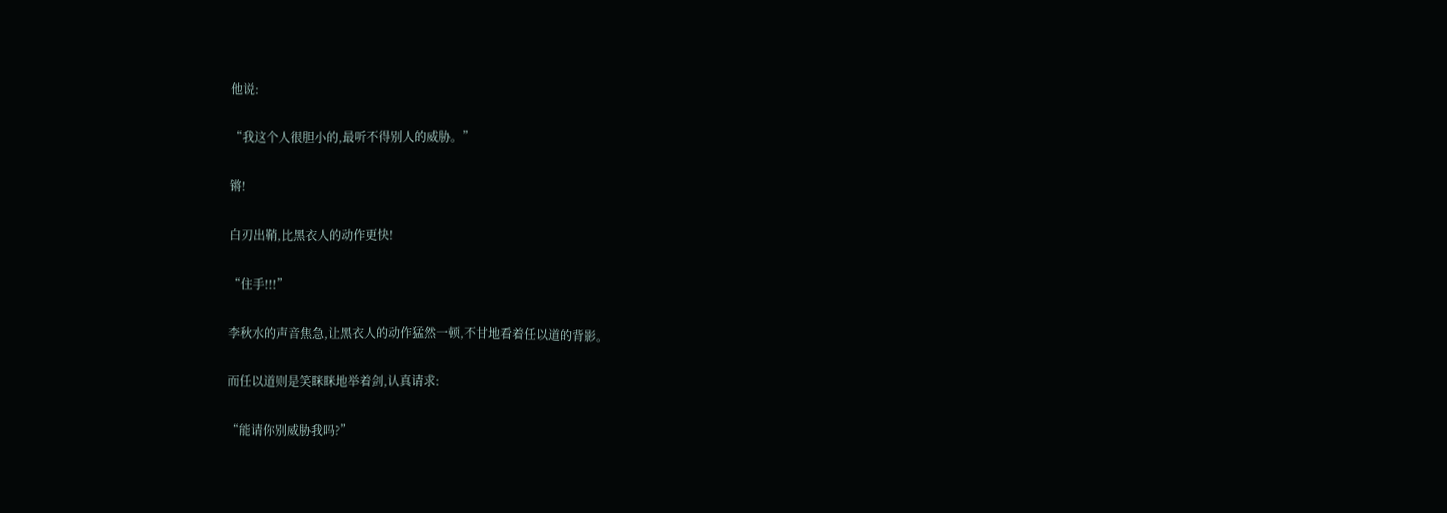他说:

“我这个人很胆小的,最听不得别人的威胁。”

锵!

白刃出鞘,比黑衣人的动作更快!

“住手!!!”

李秋水的声音焦急,让黑衣人的动作猛然一顿,不甘地看着任以道的背影。

而任以道则是笑眯眯地举着剑,认真请求:

“能请你别威胁我吗?”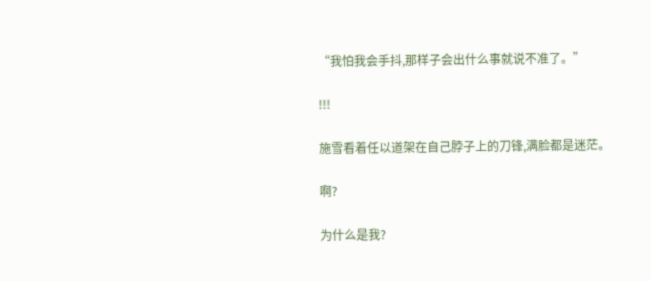“我怕我会手抖,那样子会出什么事就说不准了。”

!!!

施雪看着任以道架在自己脖子上的刀锋,满脸都是迷茫。

啊?

为什么是我?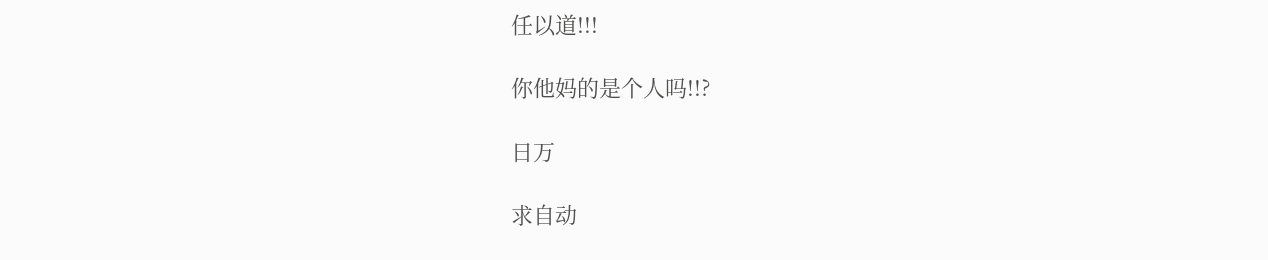任以道!!!

你他妈的是个人吗!!?

日万

求自动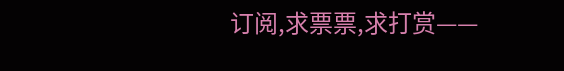订阅,求票票,求打赏——